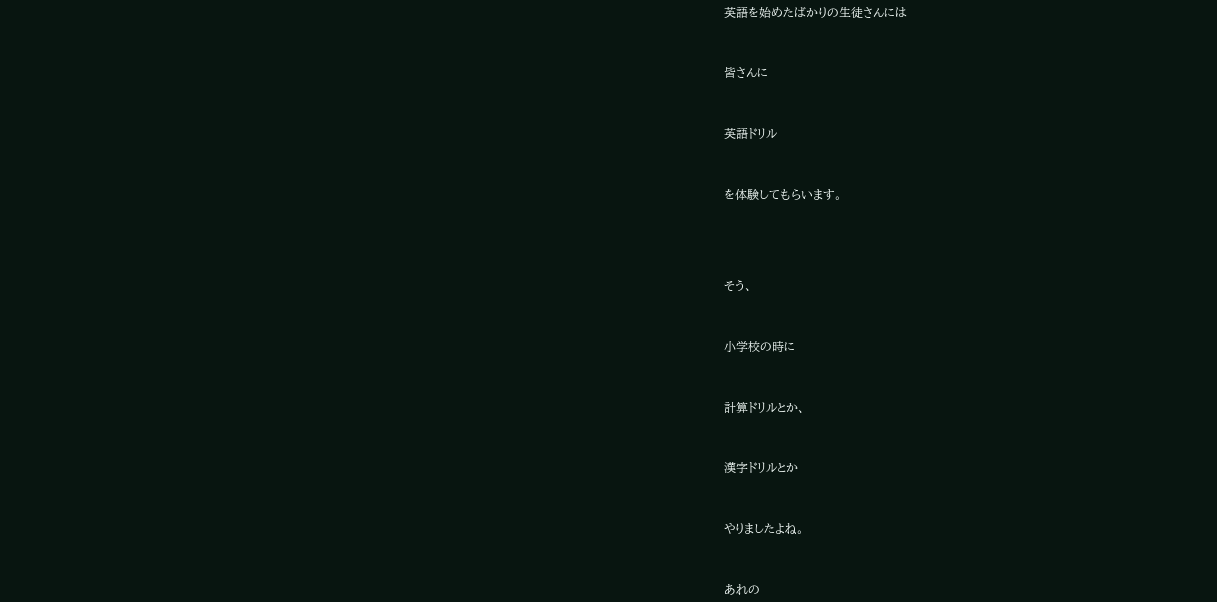英語を始めたばかりの生徒さんには



皆さんに



英語ドリル



を体験してもらいます。





そう、



小学校の時に



計算ドリルとか、



漢字ドリルとか



やりましたよね。



あれの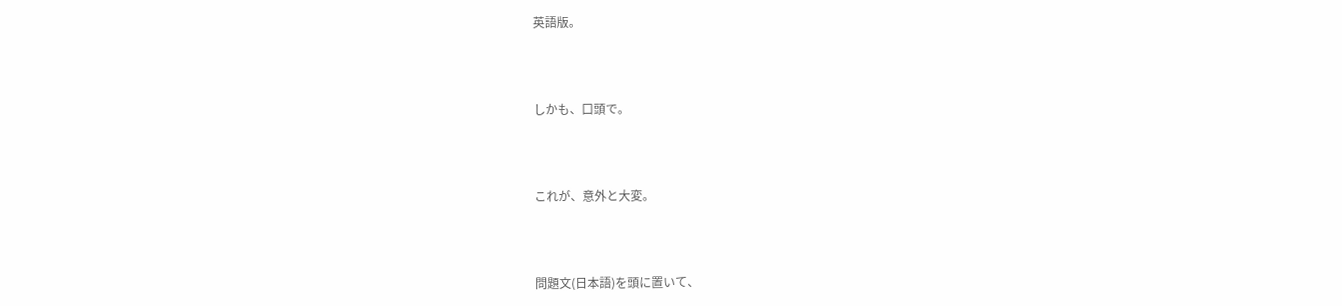英語版。



しかも、口頭で。



これが、意外と大変。



問題文(日本語)を頭に置いて、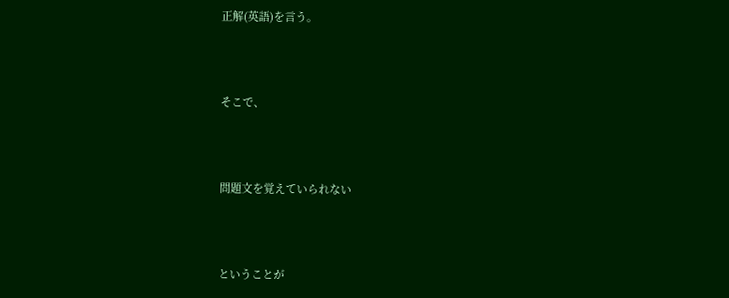正解(英語)を言う。



そこで、



問題文を覚えていられない



ということが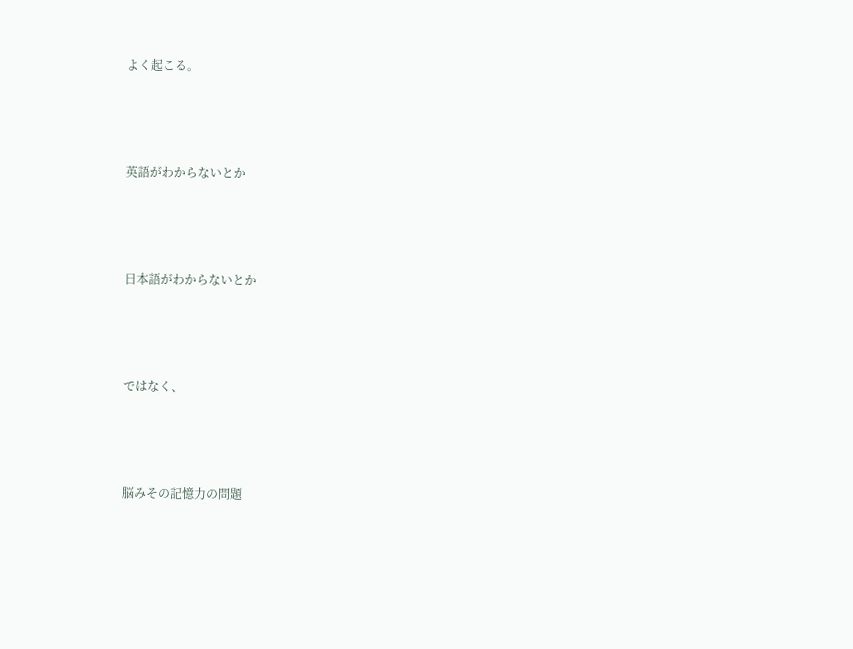よく起こる。



英語がわからないとか



日本語がわからないとか



ではなく、



脳みその記憶力の問題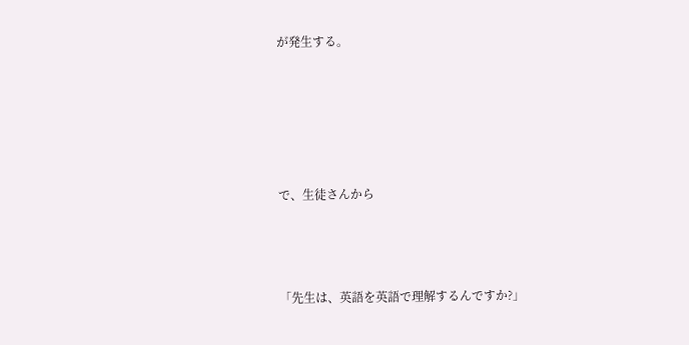が発生する。





で、生徒さんから



「先生は、英語を英語で理解するんですか?」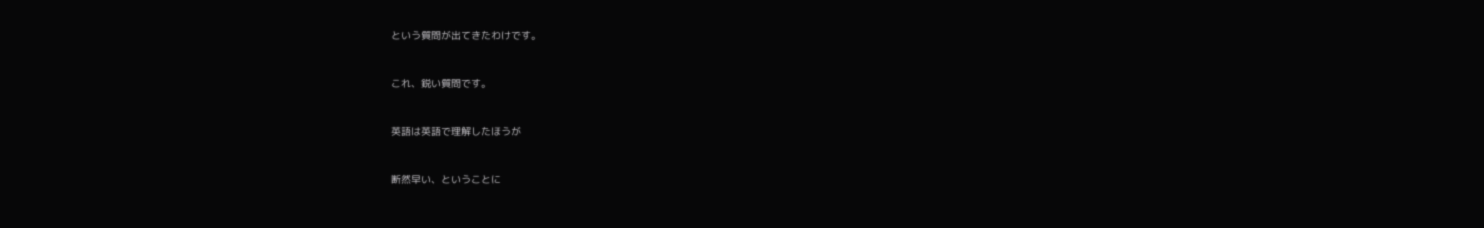という質問が出てきたわけです。



これ、鋭い質問です。



英語は英語で理解したほうが



断然早い、ということに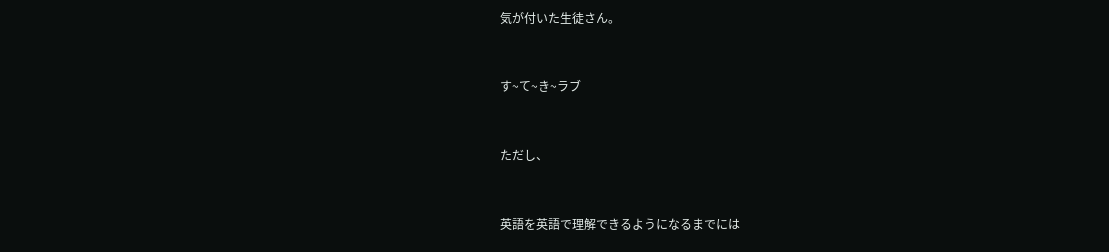気が付いた生徒さん。



す~て~き~ラブ



ただし、



英語を英語で理解できるようになるまでには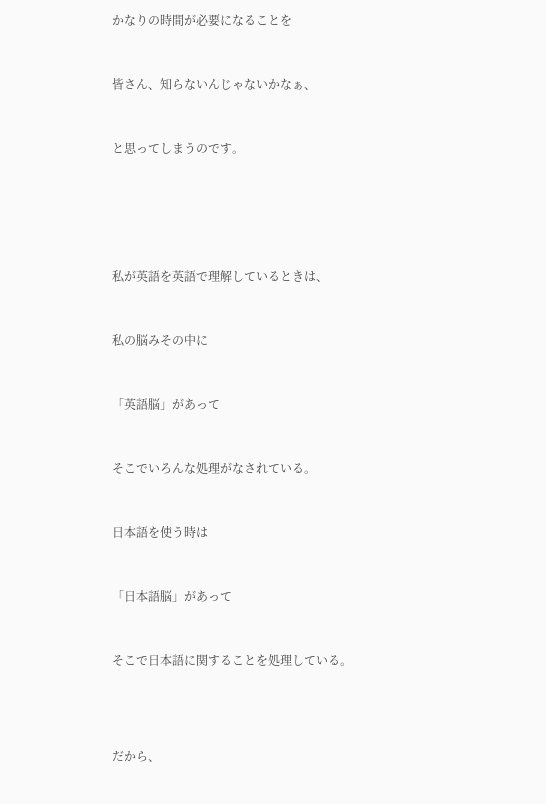かなりの時間が必要になることを



皆さん、知らないんじゃないかなぁ、



と思ってしまうのです。







私が英語を英語で理解しているときは、



私の脳みその中に



「英語脳」があって



そこでいろんな処理がなされている。



日本語を使う時は



「日本語脳」があって



そこで日本語に関することを処理している。





だから、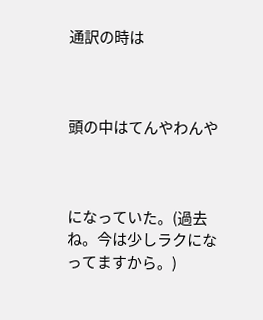通訳の時は



頭の中はてんやわんや



になっていた。(過去ね。今は少しラクになってますから。)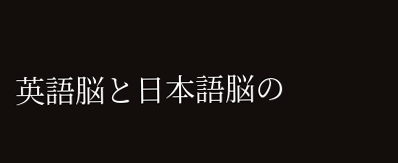英語脳と日本語脳の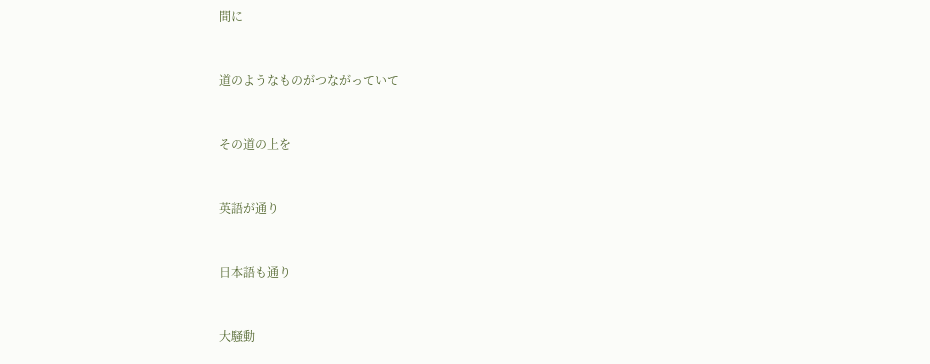間に



道のようなものがつながっていて



その道の上を



英語が通り



日本語も通り



大騒動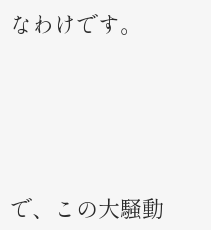なわけです。





で、この大騒動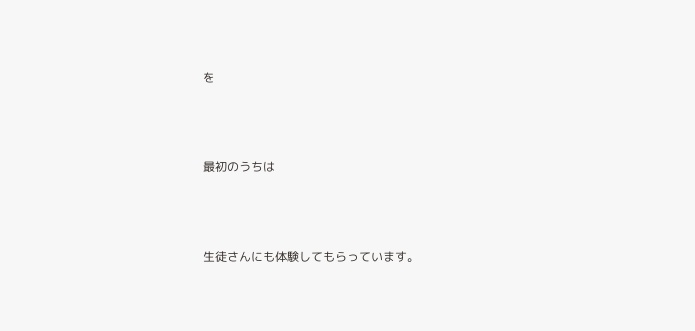を



最初のうちは



生徒さんにも体験してもらっています。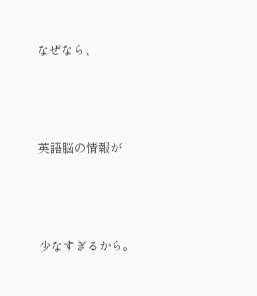なぜなら、



英語脳の情報が



少なすぎるから。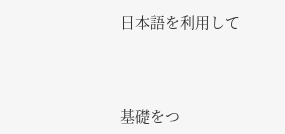日本語を利用して



基礎をつ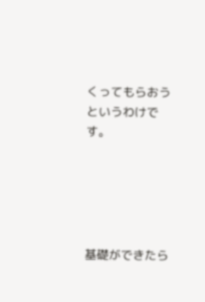くってもらおうというわけです。





基礎ができたら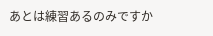あとは練習あるのみですか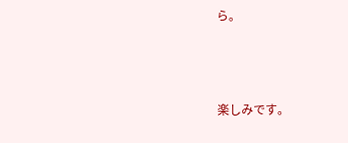ら。



楽しみです。